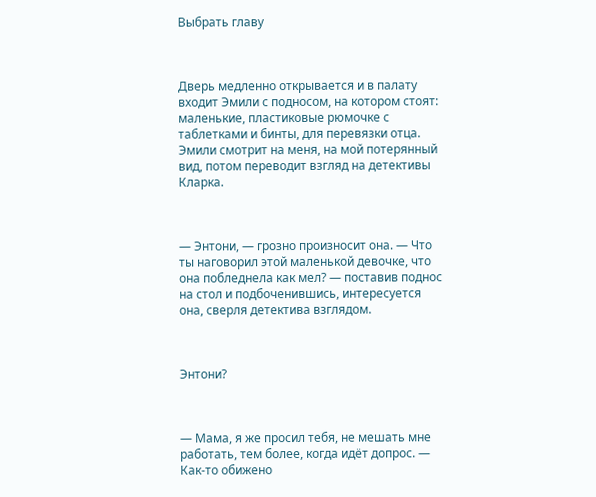Выбрать главу



Дверь медленно открывается и в палату входит Эмили с подносом, на котором стоят: маленькие, пластиковые рюмочке с таблетками и бинты, для перевязки отца. Эмили смотрит на меня, на мой потерянный вид, потом переводит взгляд на детективы Кларка.



— Энтони, — грозно произносит она. — Что ты наговорил этой маленькой девочке, что она побледнела как мел? — поставив поднос на стол и подбоченившись, интересуется она, сверля детектива взглядом.



Энтони?



— Мама, я же просил тебя, не мешать мне работать, тем более, когда идёт допрос. — Как-то обижено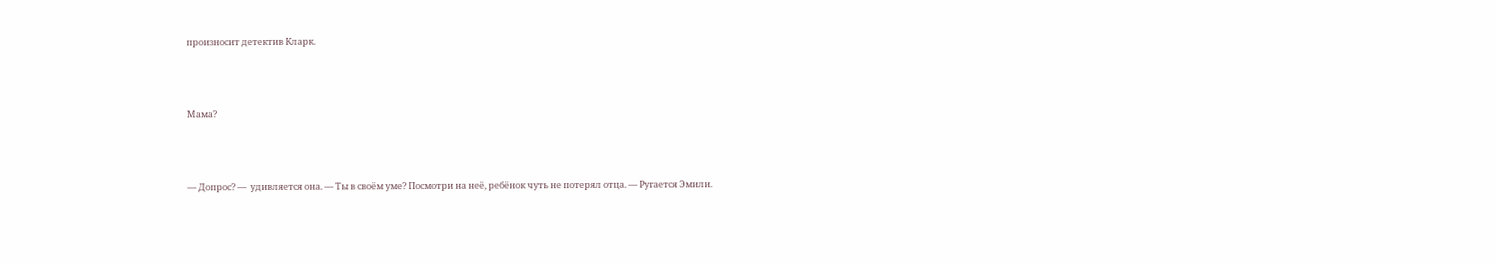произносит детектив Кларк.



Мама?



— Допрос? —  удивляется она. — Ты в своём уме? Посмотри на неё, ребёнок чуть не потерял отца. — Ругается Эмили.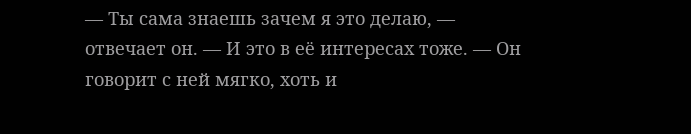— Ты сама знаешь зачем я это делаю, — отвечает он. — И это в её интересах тоже. — Он говорит с ней мягко, хоть и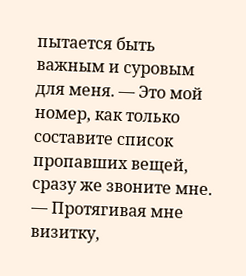пытается быть важным и суровым для меня. — Это мой номер, как только составите список пропавших вещей, сразу же звоните мне. — Протягивая мне визитку,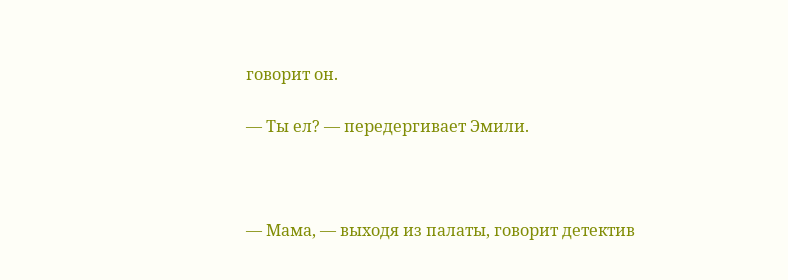говорит он.

— Ты ел? — передергивает Эмили.



— Мама, — выходя из палаты, говорит детектив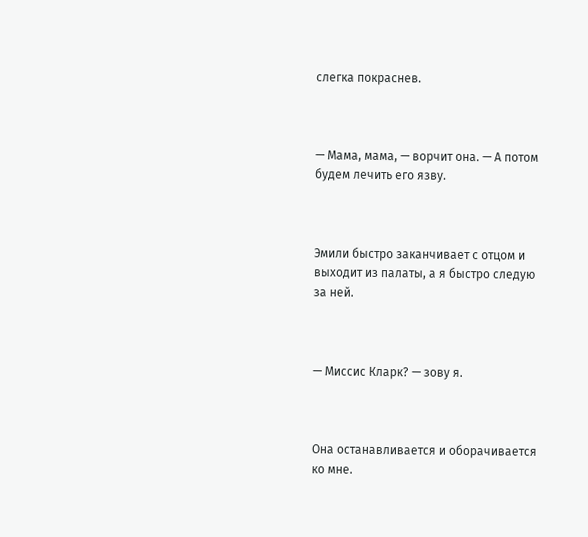слегка покраснев.



— Мама, мама, — ворчит она. — А потом будем лечить его язву.



Эмили быстро заканчивает с отцом и выходит из палаты, а я быстро следую за ней.



— Миссис Кларк? — зову я.



Она останавливается и оборачивается ко мне.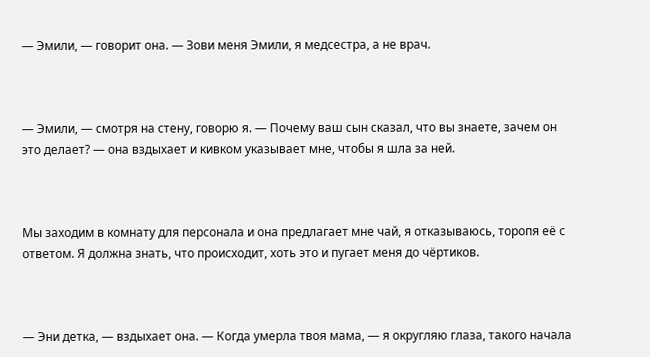— Эмили, — говорит она. — Зови меня Эмили, я медсестра, а не врач.



— Эмили, — смотря на стену, говорю я. — Почему ваш сын сказал, что вы знаете, зачем он это делает? — она вздыхает и кивком указывает мне, чтобы я шла за ней.



Мы заходим в комнату для персонала и она предлагает мне чай, я отказываюсь, торопя её с ответом. Я должна знать, что происходит, хоть это и пугает меня до чёртиков.



— Эни детка, — вздыхает она. — Когда умерла твоя мама, — я округляю глаза, такого начала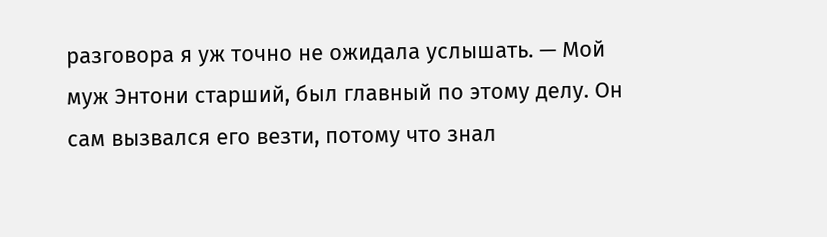разговора я уж точно не ожидала услышать. — Мой муж Энтони старший, был главный по этому делу. Он сам вызвался его везти, потому что знал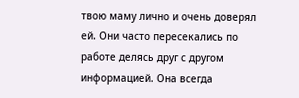твою маму лично и очень доверял ей. Они часто пересекались по работе делясь друг с другом информацией. Она всегда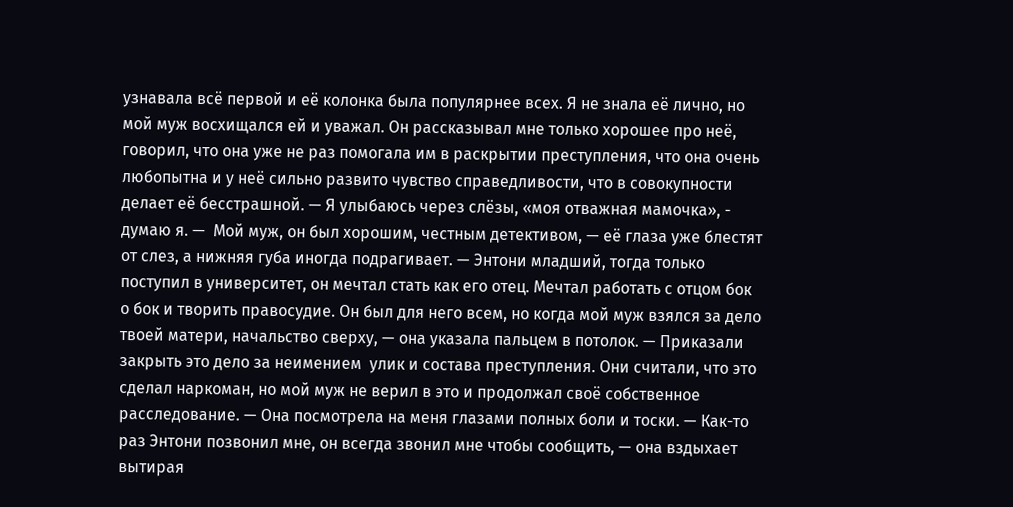узнавала всё первой и её колонка была популярнее всех. Я не знала её лично, но мой муж восхищался ей и уважал. Он рассказывал мне только хорошее про неё, говорил, что она уже не раз помогала им в раскрытии преступления, что она очень любопытна и у неё сильно развито чувство справедливости, что в совокупности делает её бесстрашной. — Я улыбаюсь через слёзы, «моя отважная мамочка», - думаю я. —  Мой муж, он был хорошим, честным детективом, — её глаза уже блестят от слез, а нижняя губа иногда подрагивает. — Энтони младший, тогда только поступил в университет, он мечтал стать как его отец. Мечтал работать с отцом бок о бок и творить правосудие. Он был для него всем, но когда мой муж взялся за дело твоей матери, начальство сверху, — она указала пальцем в потолок. — Приказали закрыть это дело за неимением  улик и состава преступления. Они считали, что это сделал наркоман, но мой муж не верил в это и продолжал своё собственное расследование. — Она посмотрела на меня глазами полных боли и тоски. — Как-то раз Энтони позвонил мне, он всегда звонил мне чтобы сообщить, — она вздыхает вытирая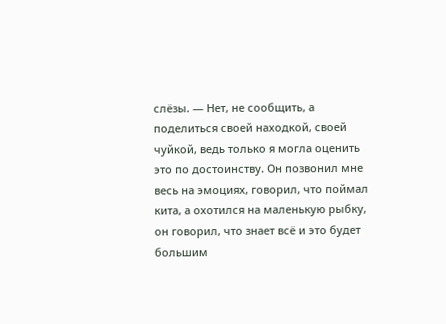слёзы. — Нет, не сообщить, а поделиться своей находкой, своей чуйкой, ведь только я могла оценить это по достоинству. Он позвонил мне весь на эмоциях, говорил, что поймал кита, а охотился на маленькую рыбку, он говорил, что знает всё и это будет большим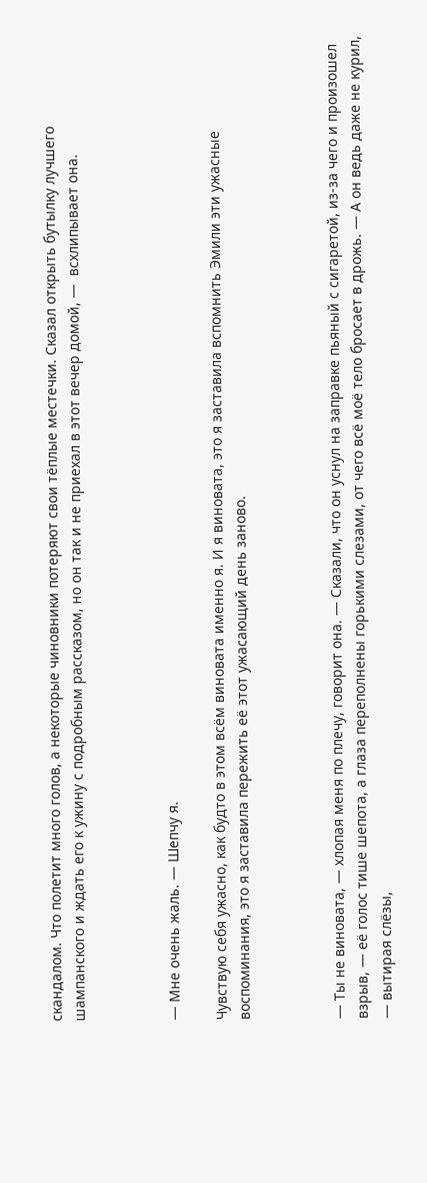скандалом. Что полетит много голов, а некоторые чиновники потеряют свои тёплые местечки. Сказал открыть бутылку лучшего шампанского и ждать его к ужину с подробным рассказом, но он так и не приехал в этот вечер домой, —  всхлипывает она.



— Мне очень жаль. — Шепчу я.

Чувствую себя ужасно, как будто в этом всём виновата именно я. И я виновата, это я заставила вспомнить Эмили эти ужасные воспоминания, это я заставила пережить её этот ужасающий день заново.



— Ты не виновата, — хлопая меня по плечу, говорит она. — Сказали, что он уснул на заправке пьяный с сигаретой, из-за чего и произошел взрыв, — её голос тише шепота, а глаза переполнены горькими слезами, от чего всё моё тело бросает в дрожь. — А он ведь даже не курил, — вытирая слёзы,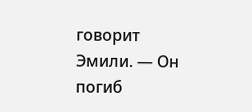говорит Эмили. — Он погиб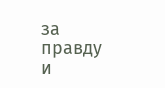за правду и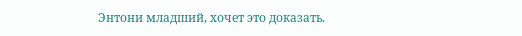Энтони младший, хочет это доказать.